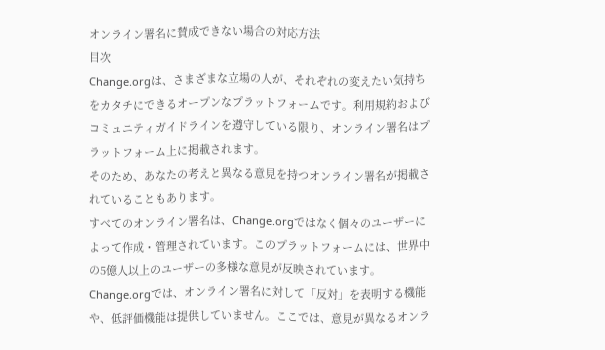オンライン署名に賛成できない場合の対応方法
目次
Change.orgは、さまざまな立場の人が、それぞれの変えたい気持ちをカタチにできるオープンなプラットフォームです。利用規約およびコミュニティガイドラインを遵守している限り、オンライン署名はプラットフォーム上に掲載されます。
そのため、あなたの考えと異なる意見を持つオンライン署名が掲載されていることもあります。
すべてのオンライン署名は、Change.orgではなく個々のユーザーによって作成・管理されています。このプラットフォームには、世界中の5億人以上のユーザーの多様な意見が反映されています。
Change.orgでは、オンライン署名に対して「反対」を表明する機能や、低評価機能は提供していません。ここでは、意見が異なるオンラ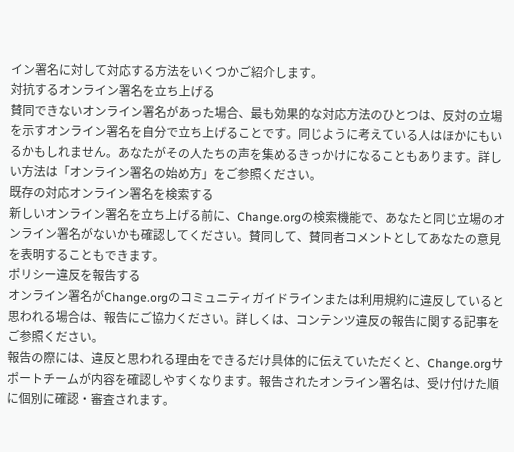イン署名に対して対応する方法をいくつかご紹介します。
対抗するオンライン署名を立ち上げる
賛同できないオンライン署名があった場合、最も効果的な対応方法のひとつは、反対の立場を示すオンライン署名を自分で立ち上げることです。同じように考えている人はほかにもいるかもしれません。あなたがその人たちの声を集めるきっかけになることもあります。詳しい方法は「オンライン署名の始め方」をご参照ください。
既存の対応オンライン署名を検索する
新しいオンライン署名を立ち上げる前に、Change.orgの検索機能で、あなたと同じ立場のオンライン署名がないかも確認してください。賛同して、賛同者コメントとしてあなたの意見を表明することもできます。
ポリシー違反を報告する
オンライン署名がChange.orgのコミュニティガイドラインまたは利用規約に違反していると思われる場合は、報告にご協力ください。詳しくは、コンテンツ違反の報告に関する記事をご参照ください。
報告の際には、違反と思われる理由をできるだけ具体的に伝えていただくと、Change.orgサポートチームが内容を確認しやすくなります。報告されたオンライン署名は、受け付けた順に個別に確認・審査されます。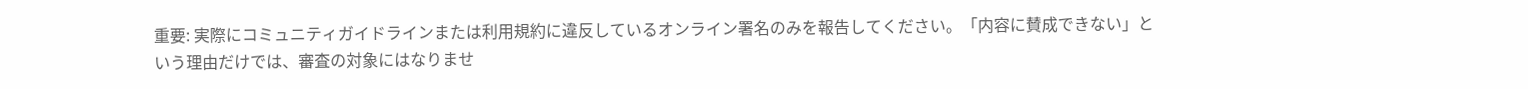重要: 実際にコミュニティガイドラインまたは利用規約に違反しているオンライン署名のみを報告してください。「内容に賛成できない」という理由だけでは、審査の対象にはなりませ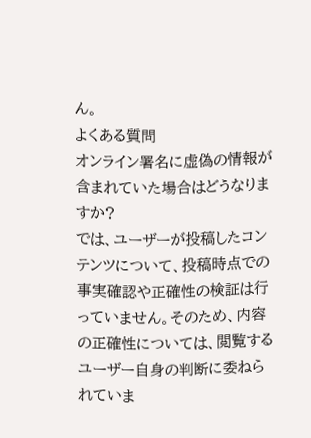ん。
よくある質問
オンライン署名に虚偽の情報が含まれていた場合はどうなりますか?
では、ユーザーが投稿したコンテンツについて、投稿時点での事実確認や正確性の検証は行っていません。そのため、内容の正確性については、閲覧するユーザー自身の判断に委ねられていま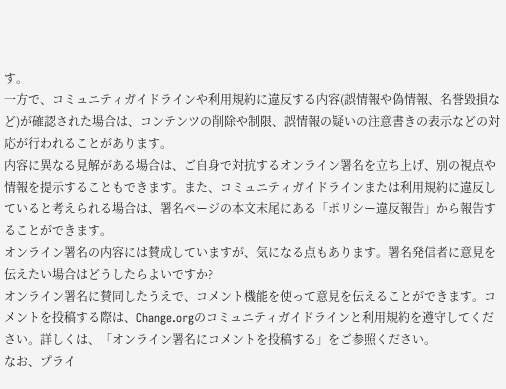す。
一方で、コミュニティガイドラインや利用規約に違反する内容(誤情報や偽情報、名誉毀損など)が確認された場合は、コンテンツの削除や制限、誤情報の疑いの注意書きの表示などの対応が行われることがあります。
内容に異なる見解がある場合は、ご自身で対抗するオンライン署名を立ち上げ、別の視点や情報を提示することもできます。また、コミュニティガイドラインまたは利用規約に違反していると考えられる場合は、署名ページの本文末尾にある「ポリシー違反報告」から報告することができます。
オンライン署名の内容には賛成していますが、気になる点もあります。署名発信者に意見を伝えたい場合はどうしたらよいですか?
オンライン署名に賛同したうえで、コメント機能を使って意見を伝えることができます。コメントを投稿する際は、Change.orgのコミュニティガイドラインと利用規約を遵守してください。詳しくは、「オンライン署名にコメントを投稿する」をご参照ください。
なお、プライ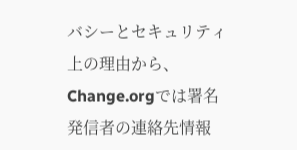バシーとセキュリティ上の理由から、Change.orgでは署名発信者の連絡先情報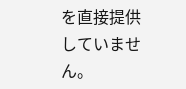を直接提供していません。